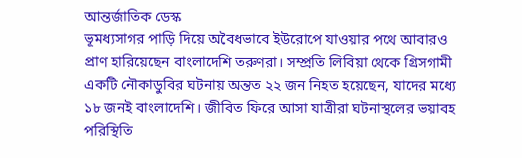আন্তর্জাতিক ডেস্ক
ভূমধ্যসাগর পাড়ি দিয়ে অবৈধভাবে ইউরোপে যাওয়ার পথে আবারও প্রাণ হারিয়েছেন বাংলাদেশি তরুণরা। সম্প্রতি লিবিয়া থেকে গ্রিসগামী একটি নৌকাডুবির ঘটনায় অন্তত ২২ জন নিহত হয়েছেন, যাদের মধ্যে ১৮ জনই বাংলাদেশি। জীবিত ফিরে আসা যাত্রীরা ঘটনাস্থলের ভয়াবহ পরিস্থিতি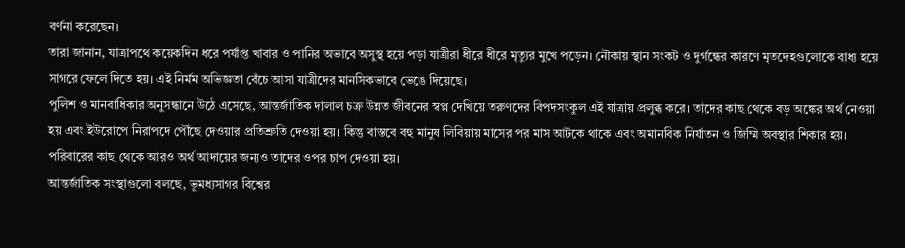বর্ণনা করেছেন।
তারা জানান, যাত্রাপথে কয়েকদিন ধরে পর্যাপ্ত খাবার ও পানির অভাবে অসুস্থ হয়ে পড়া যাত্রীরা ধীরে ধীরে মৃত্যুর মুখে পড়েন। নৌকায় স্থান সংকট ও দুর্গন্ধের কারণে মৃতদেহগুলোকে বাধ্য হয়ে সাগরে ফেলে দিতে হয়। এই নির্মম অভিজ্ঞতা বেঁচে আসা যাত্রীদের মানসিকভাবে ভেঙে দিয়েছে।
পুলিশ ও মানবাধিকার অনুসন্ধানে উঠে এসেছে, আন্তর্জাতিক দালাল চক্র উন্নত জীবনের স্বপ্ন দেখিয়ে তরুণদের বিপদসংকুল এই যাত্রায় প্রলুব্ধ করে। তাদের কাছ থেকে বড় অঙ্কের অর্থ নেওয়া হয় এবং ইউরোপে নিরাপদে পৌঁছে দেওয়ার প্রতিশ্রুতি দেওয়া হয়। কিন্তু বাস্তবে বহু মানুষ লিবিয়ায় মাসের পর মাস আটকে থাকে এবং অমানবিক নির্যাতন ও জিম্মি অবস্থার শিকার হয়। পরিবারের কাছ থেকে আরও অর্থ আদায়ের জন্যও তাদের ওপর চাপ দেওয়া হয়।
আন্তর্জাতিক সংস্থাগুলো বলছে, ভূমধ্যসাগর বিশ্বের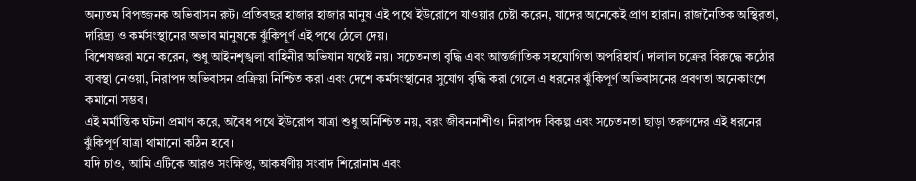অন্যতম বিপজ্জনক অভিবাসন রুট। প্রতিবছর হাজার হাজার মানুষ এই পথে ইউরোপে যাওয়ার চেষ্টা করেন, যাদের অনেকেই প্রাণ হারান। রাজনৈতিক অস্থিরতা, দারিদ্র্য ও কর্মসংস্থানের অভাব মানুষকে ঝুঁকিপূর্ণ এই পথে ঠেলে দেয়।
বিশেষজ্ঞরা মনে করেন, শুধু আইনশৃঙ্খলা বাহিনীর অভিযান যথেষ্ট নয়। সচেতনতা বৃদ্ধি এবং আন্তর্জাতিক সহযোগিতা অপরিহার্য। দালাল চক্রের বিরুদ্ধে কঠোর ব্যবস্থা নেওয়া, নিরাপদ অভিবাসন প্রক্রিয়া নিশ্চিত করা এবং দেশে কর্মসংস্থানের সুযোগ বৃদ্ধি করা গেলে এ ধরনের ঝুঁকিপূর্ণ অভিবাসনের প্রবণতা অনেকাংশে কমানো সম্ভব।
এই মর্মান্তিক ঘটনা প্রমাণ করে, অবৈধ পথে ইউরোপ যাত্রা শুধু অনিশ্চিত নয়, বরং জীবননাশীও। নিরাপদ বিকল্প এবং সচেতনতা ছাড়া তরুণদের এই ধরনের ঝুঁকিপূর্ণ যাত্রা থামানো কঠিন হবে।
যদি চাও, আমি এটিকে আরও সংক্ষিপ্ত, আকর্ষণীয় সংবাদ শিরোনাম এবং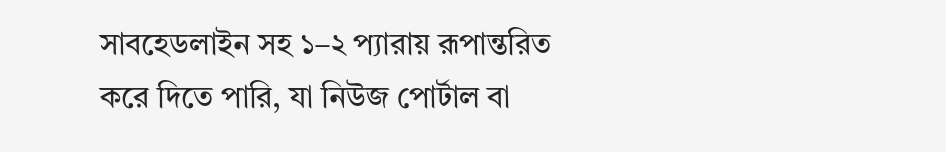সাবহেডলাইন সহ ১–২ প্যারায় রূপান্তরিত করে দিতে পারি, যা নিউজ পোর্টাল বা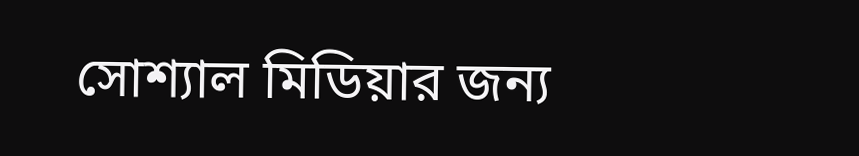সোশ্যাল মিডিয়ার জন্য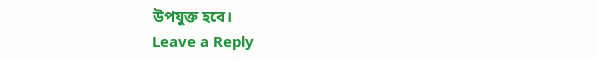উপযুক্ত হবে।
Leave a Reply